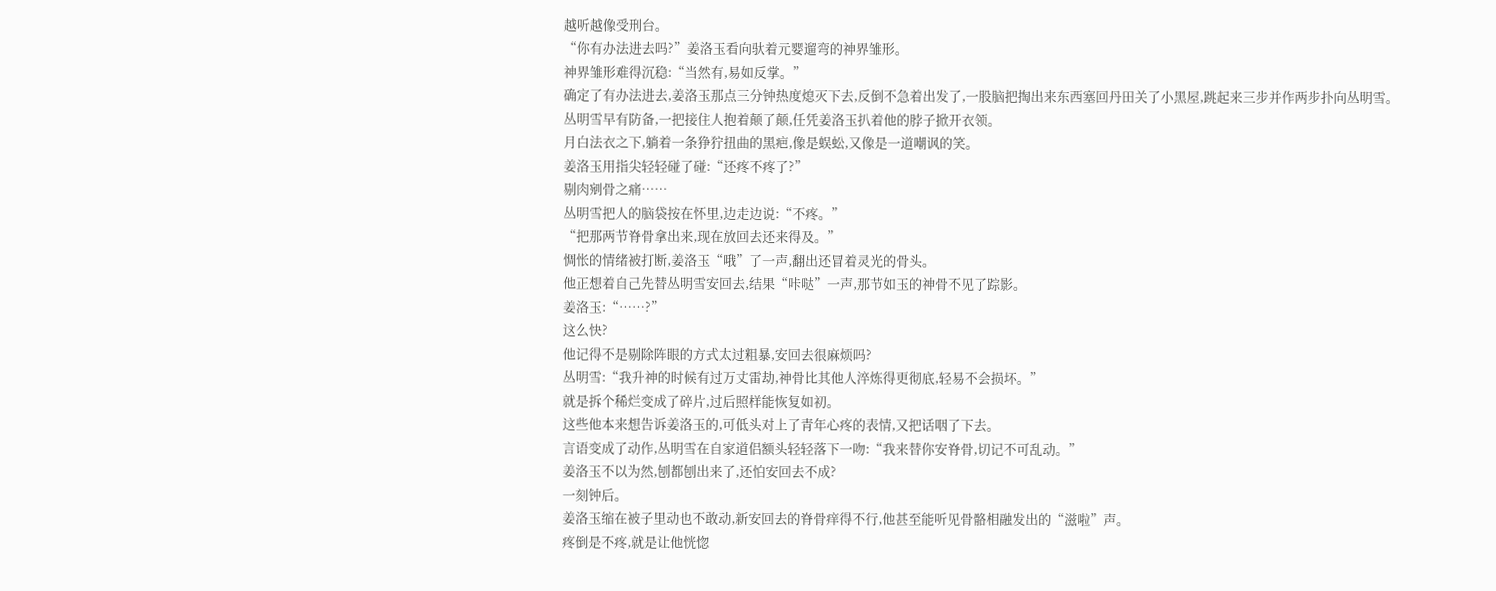越听越像受刑台。
“你有办法进去吗?”姜洛玉看向驮着元婴遛弯的神界雏形。
神界雏形难得沉稳:“当然有,易如反掌。”
确定了有办法进去,姜洛玉那点三分钟热度熄灭下去,反倒不急着出发了,一股脑把掏出来东西塞回丹田关了小黑屋,跳起来三步并作两步扑向丛明雪。
丛明雪早有防备,一把接住人抱着颠了颠,任凭姜洛玉扒着他的脖子掀开衣领。
月白法衣之下,躺着一条狰狞扭曲的黑疤,像是蜈蚣,又像是一道嘲讽的笑。
姜洛玉用指尖轻轻碰了碰:“还疼不疼了?”
剔肉剜骨之痛……
丛明雪把人的脑袋按在怀里,边走边说:“不疼。”
“把那两节脊骨拿出来,现在放回去还来得及。”
惆怅的情绪被打断,姜洛玉“哦”了一声,翻出还冒着灵光的骨头。
他正想着自己先替丛明雪安回去,结果“咔哒”一声,那节如玉的神骨不见了踪影。
姜洛玉:“……?”
这么快?
他记得不是剔除阵眼的方式太过粗暴,安回去很麻烦吗?
丛明雪:“我升神的时候有过万丈雷劫,神骨比其他人淬炼得更彻底,轻易不会损坏。”
就是拆个稀烂变成了碎片,过后照样能恢复如初。
这些他本来想告诉姜洛玉的,可低头对上了青年心疼的表情,又把话咽了下去。
言语变成了动作,丛明雪在自家道侣额头轻轻落下一吻:“我来替你安脊骨,切记不可乱动。”
姜洛玉不以为然,刨都刨出来了,还怕安回去不成?
一刻钟后。
姜洛玉缩在被子里动也不敢动,新安回去的脊骨痒得不行,他甚至能听见骨骼相融发出的“滋啦”声。
疼倒是不疼,就是让他恍惚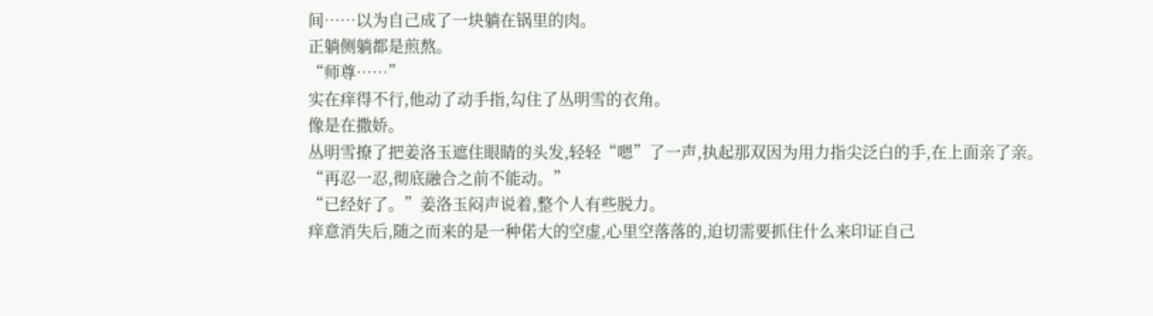间……以为自己成了一块躺在锅里的肉。
正躺侧躺都是煎熬。
“师尊……”
实在痒得不行,他动了动手指,勾住了丛明雪的衣角。
像是在撒娇。
丛明雪撩了把姜洛玉遮住眼睛的头发,轻轻“嗯”了一声,执起那双因为用力指尖泛白的手,在上面亲了亲。
“再忍一忍,彻底融合之前不能动。”
“已经好了。”姜洛玉闷声说着,整个人有些脱力。
痒意消失后,随之而来的是一种偌大的空虚,心里空落落的,迫切需要抓住什么来印证自己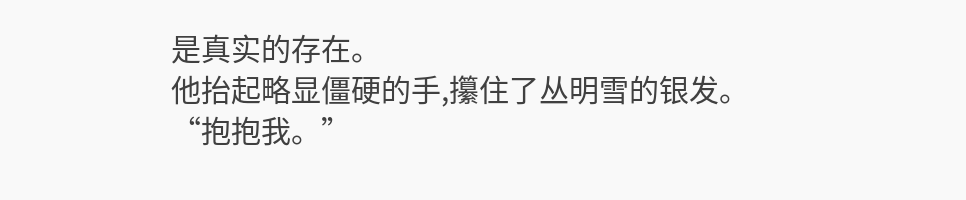是真实的存在。
他抬起略显僵硬的手,攥住了丛明雪的银发。
“抱抱我。”